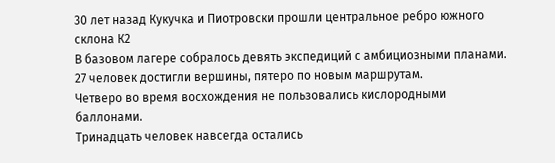30 лет назад Кукучка и Пиотровски прошли центральное ребро южного склона К2
В базовом лагере собралось девять экспедиций с амбициозными планами.
27 человек достигли вершины, пятеро по новым маршрутам.
Четверо во время восхождения не пользовались кислородными баллонами.
Тринадцать человек навсегда остались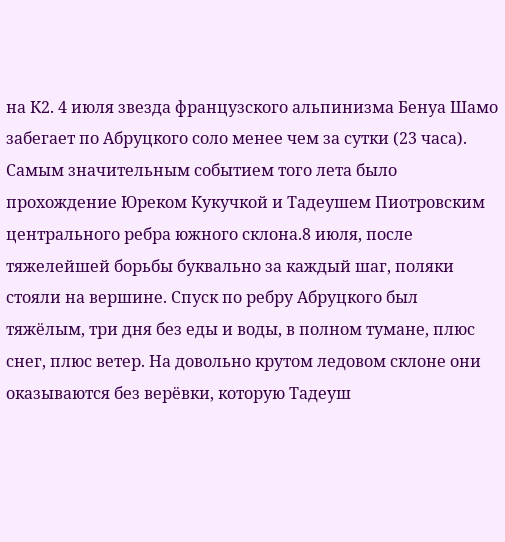на К2. 4 июля звезда французского альпинизма Бенуа Шамо забегает по Абруцкого соло менее чем за сутки (23 часа). Самым значительным событием того лета было прохождение Юреком Кукучкой и Тадеушем Пиотровским центрального ребра южного склона.8 июля, после тяжелейшей борьбы буквально за каждый шаг, поляки стояли на вершине. Спуск по ребру Абруцкого был тяжёлым, три дня без еды и воды, в полном тумане, плюс снег, плюс ветер. На довольно крутом ледовом склоне они оказываются без верёвки, которую Тадеуш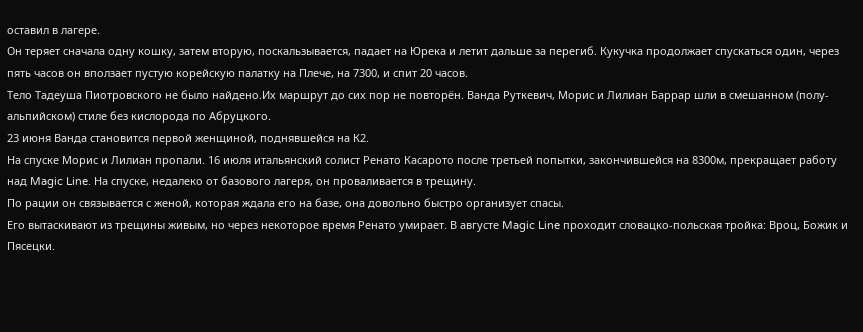оставил в лагере.
Он теряет сначала одну кошку, затем вторую, поскальзывается, падает на Юрека и летит дальше за перегиб. Кукучка продолжает спускаться один, через пять часов он вползает пустую корейскую палатку на Плече, на 7300, и спит 20 часов.
Тело Тадеуша Пиотровского не было найдено.Их маршрут до сих пор не повторён. Ванда Руткевич, Морис и Лилиан Баррар шли в смешанном (полу-альпийском) стиле без кислорода по Абруцкого.
23 июня Ванда становится первой женщиной, поднявшейся на К2.
На спуске Морис и Лилиан пропали. 16 июля итальянский солист Ренато Касарото после третьей попытки, закончившейся на 8300м, прекращает работу над Magic Line. На спуске, недалеко от базового лагеря, он проваливается в трещину.
По рации он связывается с женой, которая ждала его на базе, она довольно быстро организует спасы.
Его вытаскивают из трещины живым, но через некоторое время Ренато умирает. В августе Magic Line проходит словацко-польская тройка: Вроц, Божик и Пясецки.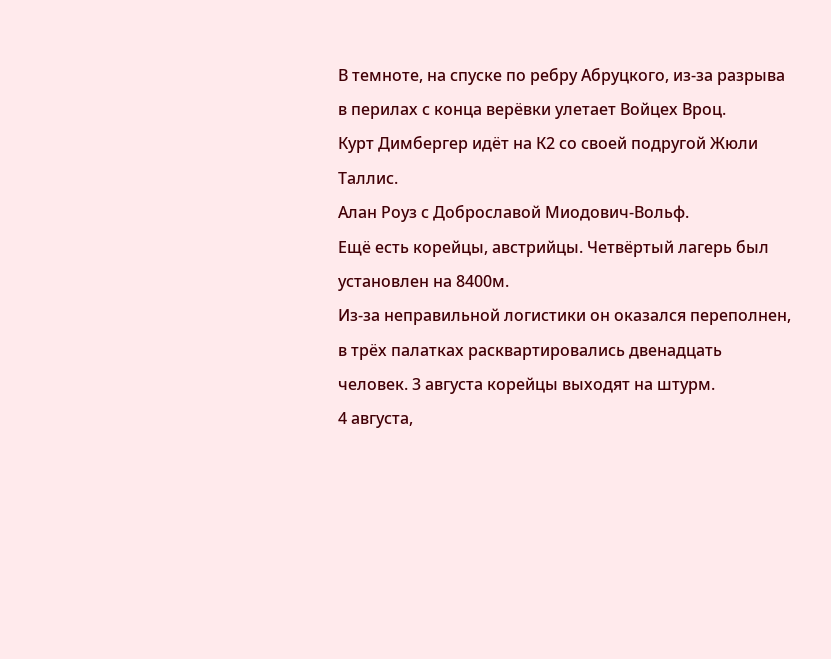В темноте, на спуске по ребру Абруцкого, из-за разрыва в перилах с конца верёвки улетает Войцех Вроц.
Курт Димбергер идёт на К2 со своей подругой Жюли Таллис.
Алан Роуз с Доброславой Миодович-Вольф.
Ещё есть корейцы, австрийцы. Четвёртый лагерь был установлен на 8400м.
Из-за неправильной логистики он оказался переполнен, в трёх палатках расквартировались двенадцать человек. 3 августа корейцы выходят на штурм.
4 августа,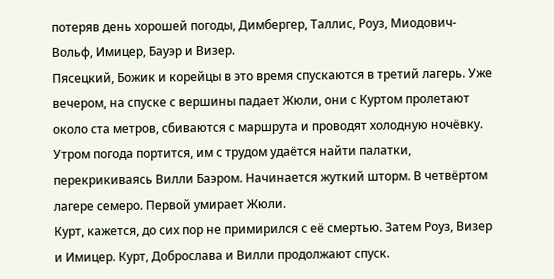потеряв день хорошей погоды, Димбергер, Таллис, Роуз, Миодович-Вольф, Имицер, Бауэр и Визер.
Пясецкий, Божик и корейцы в это время спускаются в третий лагерь. Уже вечером, на спуске с вершины падает Жюли, они с Куртом пролетают около ста метров, сбиваются с маршрута и проводят холодную ночёвку.
Утром погода портится, им с трудом удаётся найти палатки, перекрикиваясь Вилли Баэром. Начинается жуткий шторм. В четвёртом лагере семеро. Первой умирает Жюли.
Курт, кажется, до сих пор не примирился с её смертью. Затем Роуз, Визер и Имицер. Курт, Доброслава и Вилли продолжают спуск.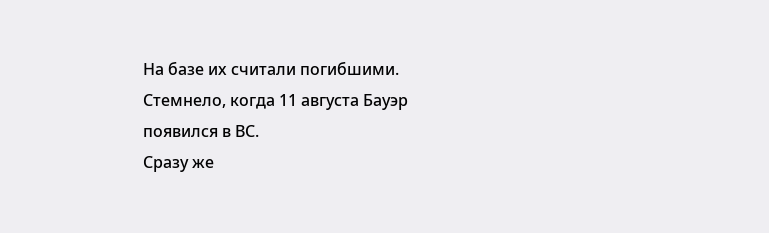На базе их считали погибшими. Стемнело, когда 11 августа Бауэр появился в ВС.
Сразу же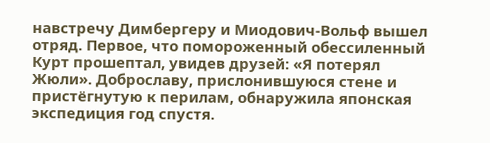навстречу Димбергеру и Миодович-Вольф вышел отряд. Первое, что помороженный обессиленный Курт прошептал, увидев друзей: «Я потерял Жюли». Доброславу, прислонившуюся стене и пристёгнутую к перилам, обнаружила японская экспедиция год спустя.